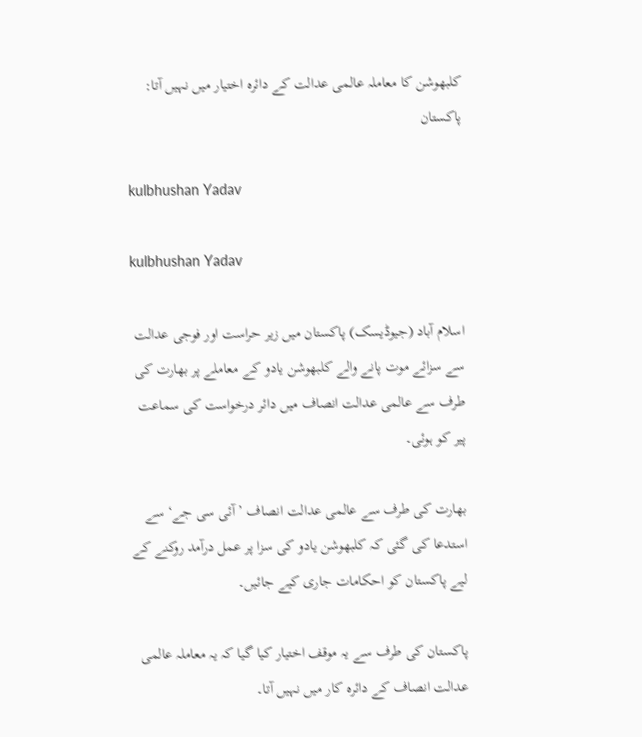کلبھوشن کا معاملہ عالمی عدالت کے دائرہ اختیار میں نہیں آتا: پاکستان

kulbhushan Yadav

kulbhushan Yadav

اسلام آباد (جیوڈیسک) پاکستان میں زیر حراست اور فوجی عدالت سے سزائے موت پانے والے کلبھوشن یادو کے معاملے پر بھارت کی طرف سے عالمی عدالت انصاف میں دائر درخواست کی سماعت پیر کو ہوئی۔

بھارت کی طرف سے عالمی عدالت انصاف ’آئی سی جے‘ سے استدعا کی گئی کہ کلبھوشن یادو کی سزا پر عمل درآمد روکنے کے لیے پاکستان کو احکامات جاری کیے جائیں۔

پاکستان کی طرف سے یہ موقف اختیار کیا گیا کہ یہ معاملہ عالمی عدالت انصاف کے دائرہ کار میں نہیں آتا۔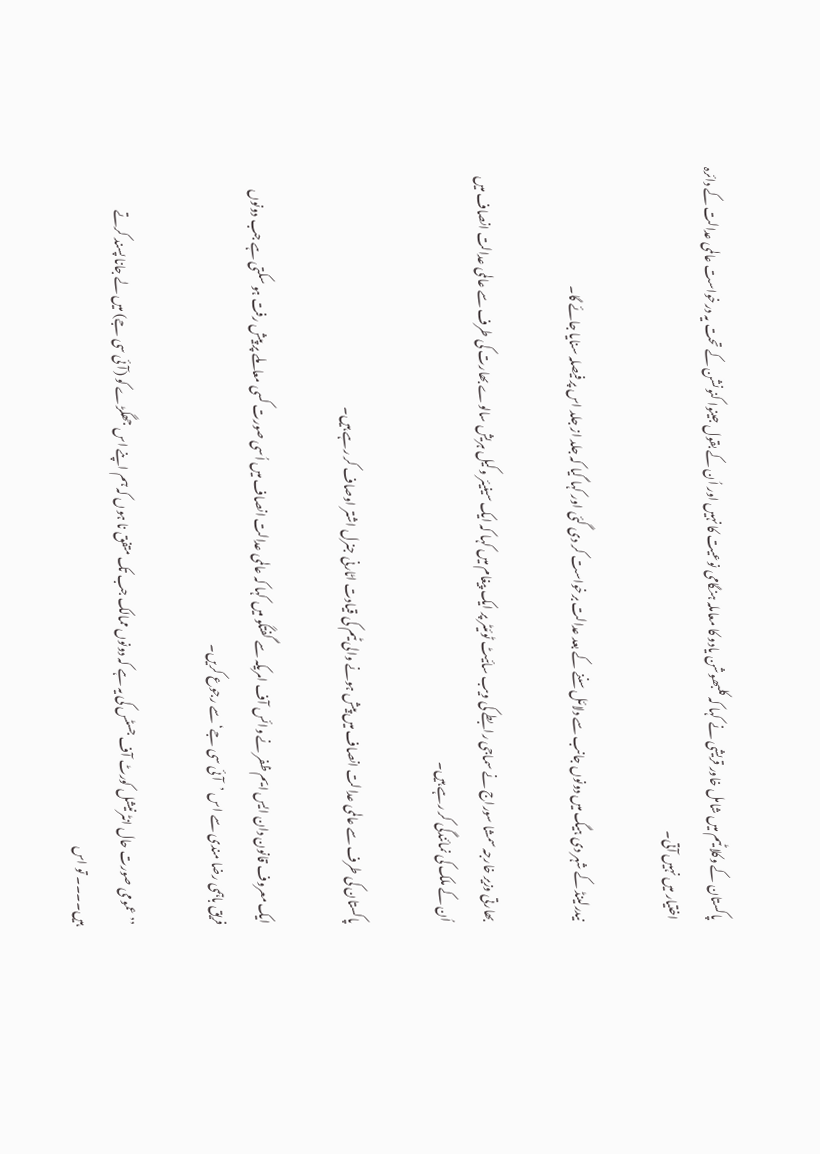پاکستان کے وکلا ٹیم میں شامل خاور قریشی نے کہا کہ کلبھوشن یادو کا معاملہ ہنگامی نوعیت کا نہیں اور اُن کے بقول جینوا کنونشن کے تحت یہ درخواست عالمی عدالت کے دائرہ اختیار میں نہیں آتی۔

نیدرلینڈ کے شہر دی ہیگ میں دونوں جانب سے دلائل سننے کے بعد عدالت برخواست کر دی گئی اور کہا گیا کہ جلد از جلد اس پر فیصلہ سنایا جائے گا۔

بھارتی وزیر خارجہ سمشا سوراج نے سماجی رابطے کی ویب سائیٹ ٹوئیٹر پر ایک پیغام میں کہا کہ ایک سینیئر وکیل ہریش سالوے بھارت کی طرف سے عالمی عدالت انصاف میں اُن کے ملک کی نمائندگی کر رہے ہیں۔

پاکستان کی طرف سے عالمی عدالت انصاف میں پیش ہونے والی ٹیم کی قیادت اٹارنی جنرل اشتر اوصاف کر رہے ہیں۔

ایک معروف قانون دان ایس ایم ظفر نے وائس آف امریکہ سے گفتگو میں کہا کہ عالمی عدالت انصاف میں اُسی صورت کسی معاملے پر پیش رفت ہو سکتی ہے جب دونوں فریق باہمی رضا مندی سے اس ’آئی سی جے‘ سے رجوع کریں۔

’’عمومی صورت حال انٹرنیشل کورٹ آف جسٹس کی یہ ہے کہ دونوں ممالک جب تک متفق نا ہوں کہ ہم اپنے اس جھگڑے کو (آئی سی جے) میں لے جانا پسند کرتے ہیں۔۔۔۔ تو اس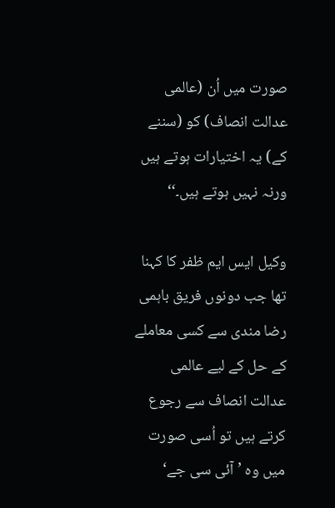صورت میں اُن (عالمی عدالت انصاف) کو (سننے کے) یہ اختیارات ہوتے ہیں ورنہ نہیں ہوتے ہیں۔‘‘

وکیل ایس ایم ظفر کا کہنا تھا جب دونوں فریق باہمی رضا مندی سے کسی معاملے کے حل کے لیے عالمی عدالت انصاف سے رجوع کرتے ہیں تو اُسی صورت میں وہ ’آئی سی جے‘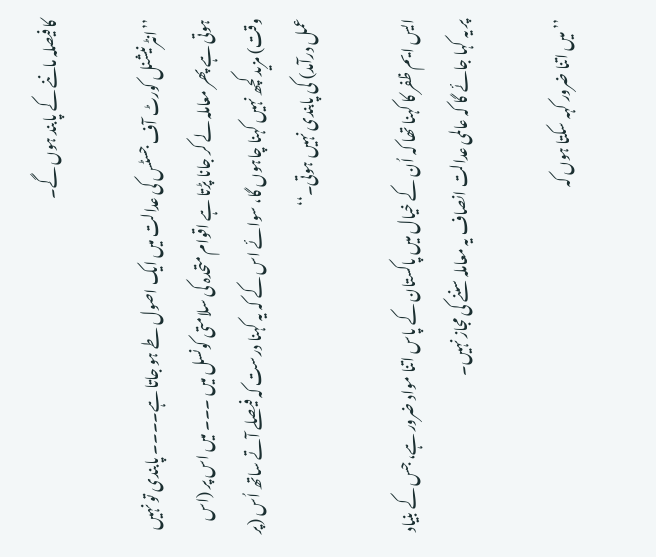کا فیصلہ ماننے کے پابند ہوں گے۔

’’انٹرنیشنل کورٹ آف جسٹس کی عدالت میں ایک اصول طے ہو جاتا ہے۔۔۔۔ پابندی تو نہیں ہوتی ہے پھر معاملہ لے کر جانا پڑتا ہے اقوام متحدہ کی سلامتی کونسل میں ۔۔۔ میں اس پر (اس وقت) مزید کچھ نہیں کہنا چاہوں گا، سوائے اس کے کہ یہ کہنا درست کہ فیصلے آتے ساتھ اُس (پر عمل درآمد) کی پابندی نہیں ہوتی۔‘‘

ایس ایم ظفر کا کہنا تھا کہ اُن کے خیال میں پاکستان کے پاس اتنا مواد ضرور ہے، جس کے بنیاد پر یہ کہا جائے گا کہ عالمی عدالت انصاف یہ معاملہ سننے کی مجاز نہیں۔

’’میں اتنا ضرور کہہ سکتا ہوں کہ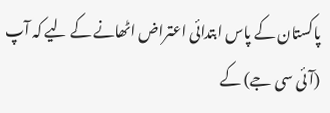پاکستان کے پاس ابتدائی اعتراض اٹھانے کے لیے کہ آپ (آئی سی جے) کے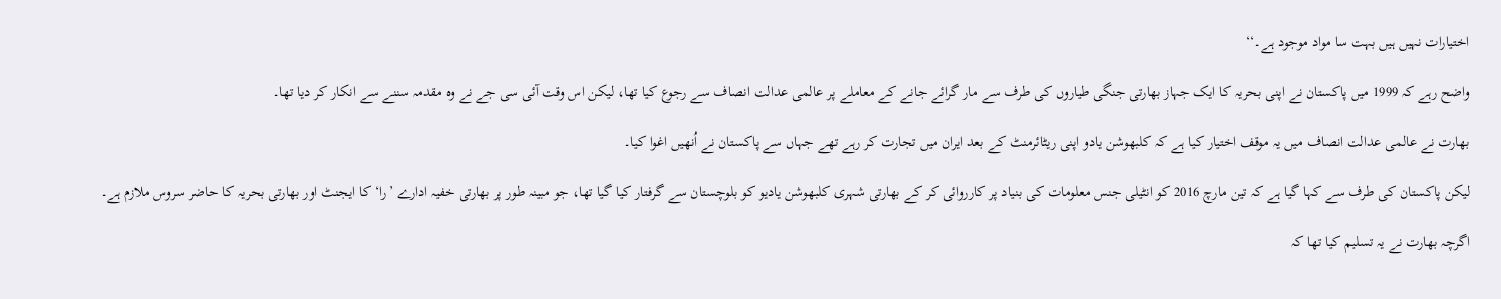اختیارات نہیں ہیں بہت سا مواد موجود ہے۔‘‘

واضح رہے کہ 1999 میں پاکستان نے اپنی بحریہ کا ایک جہاز بھارتی جنگی طیاروں کی طرف سے مار گرائے جانے کے معاملے پر عالمی عدالت انصاف سے رجوع کیا تھا، لیکن اس وقت آئی سی جے نے وہ مقدمہ سننے سے انکار کر دیا تھا۔

بھارت نے عالمی عدالت انصاف میں یہ موقف اختیار کیا ہے کہ کلبھوشن یادو اپنی ریٹائرمنٹ کے بعد ایران میں تجارت کر رہے تھے جہاں سے پاکستان نے اُنھیں اغوا کیا۔

لیکن پاکستان کی طرف سے کہا گیا ہے کہ تین مارچ 2016 کو انٹیلی جنس معلومات کی بنیاد پر کارروائی کر کے بھارتی شہری کلبھوشن یادیو کو بلوچستان سے گرفتار کیا گیا تھا، جو مبینہ طور پر بھارتی خفیہ ادارے ’را‘ کا ایجنٹ اور بھارتی بحریہ کا حاضر سروس ملازم ہے۔

اگرچہ بھارت نے یہ تسلیم کیا تھا کہ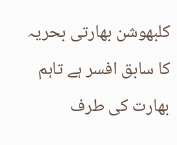کلبھوشن بھارتی بحریہ کا سابق افسر ہے تاہم بھارت کی طرف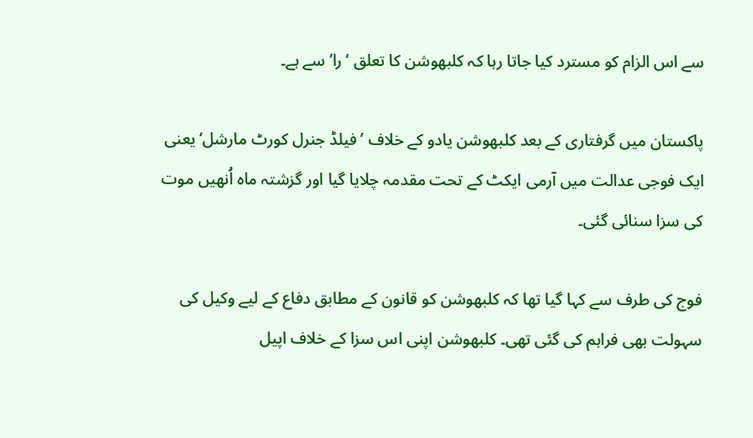سے اس الزام کو مسترد کیا جاتا رہا کہ کلبھوشن کا تعلق ‘را’ سے ہے۔

پاکستان میں گرفتاری کے بعد کلبھوشن یادو کے خلاف ’فیلڈ جنرل کورٹ مارشل‘ یعنی ایک فوجی عدالت میں آرمی ایکٹ کے تحت مقدمہ چلایا گیا اور گزشتہ ماہ اُنھیں موت کی سزا سنائی گئی۔

فوج کی طرف سے کہا گیا تھا کہ کلبھوشن کو قانون کے مطابق دفاع کے لیے وکیل کی سہولت بھی فراہم کی گئی تھی۔ کلبھوشن اپنی اس سزا کے خلاف اپیل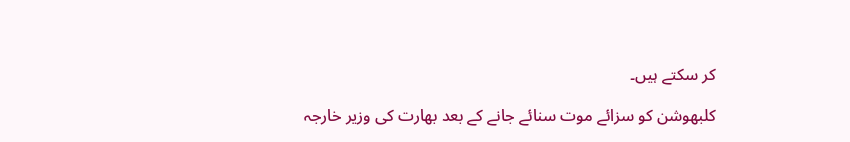کر سکتے ہیں۔

کلبھوشن کو سزائے موت سنائے جانے کے بعد بھارت کی وزیر خارجہ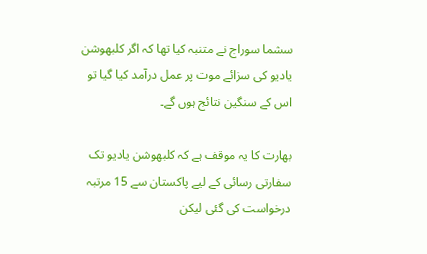سشما سوراج نے متنبہ کیا تھا کہ اگر کلبھوشن یادیو کی سزائے موت پر عمل درآمد کیا گیا تو اس کے سنگین نتائج ہوں گے۔

بھارت کا یہ موقف ہے کہ کلبھوشن یادیو تک سفارتی رسائی کے لیے پاکستان سے 15 مرتبہ درخواست کی گئی لیکن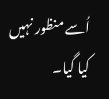اُسے منظور نہیں کیا گیا۔